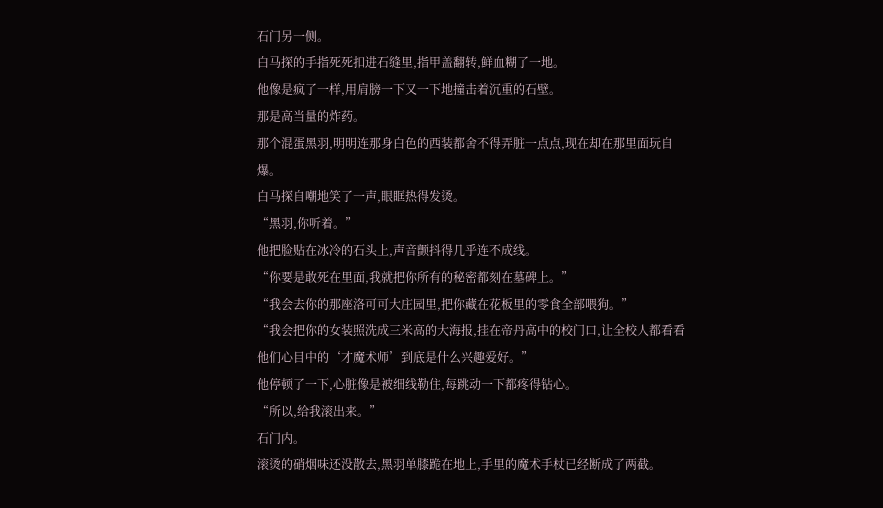石门另一侧。
白马探的手指死死扣进石缝里,指甲盖翻转,鲜血糊了一地。
他像是疯了一样,用肩膀一下又一下地撞击着沉重的石壁。
那是高当量的炸药。
那个混蛋黑羽,明明连那身白色的西装都舍不得弄脏一点点,现在却在那里面玩自爆。
白马探自嘲地笑了一声,眼眶热得发烫。
“黑羽,你听着。”
他把脸贴在冰冷的石头上,声音颤抖得几乎连不成线。
“你要是敢死在里面,我就把你所有的秘密都刻在墓碑上。”
“我会去你的那座洛可可大庄园里,把你藏在花板里的零食全部喂狗。”
“我会把你的女装照洗成三米高的大海报,挂在帝丹高中的校门口,让全校人都看看他们心目中的‘才魔术师’到底是什么兴趣爱好。”
他停顿了一下,心脏像是被细线勒住,每跳动一下都疼得钻心。
“所以,给我滚出来。”
石门内。
滚烫的硝烟味还没散去,黑羽单膝跪在地上,手里的魔术手杖已经断成了两截。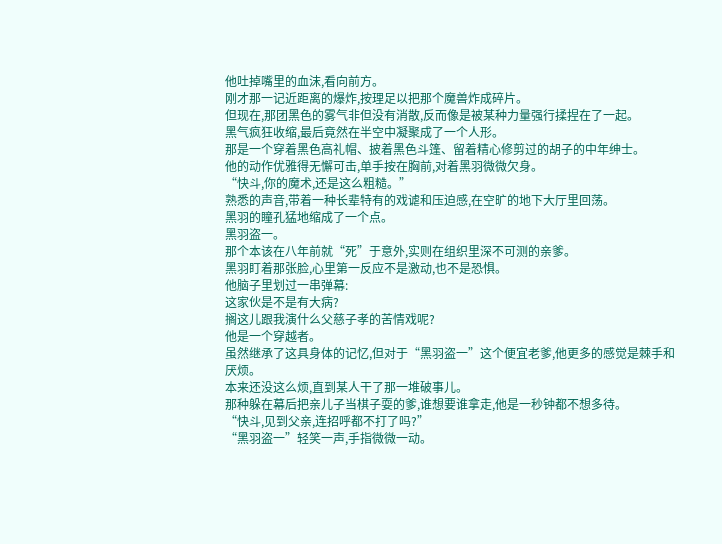他吐掉嘴里的血沫,看向前方。
刚才那一记近距离的爆炸,按理足以把那个魔兽炸成碎片。
但现在,那团黑色的雾气非但没有消散,反而像是被某种力量强行揉捏在了一起。
黑气疯狂收缩,最后竟然在半空中凝聚成了一个人形。
那是一个穿着黑色高礼帽、披着黑色斗篷、留着精心修剪过的胡子的中年绅士。
他的动作优雅得无懈可击,单手按在胸前,对着黑羽微微欠身。
“快斗,你的魔术,还是这么粗糙。”
熟悉的声音,带着一种长辈特有的戏谑和压迫感,在空旷的地下大厅里回荡。
黑羽的瞳孔猛地缩成了一个点。
黑羽盗一。
那个本该在八年前就“死”于意外,实则在组织里深不可测的亲爹。
黑羽盯着那张脸,心里第一反应不是激动,也不是恐惧。
他脑子里划过一串弹幕:
这家伙是不是有大病?
搁这儿跟我演什么父慈子孝的苦情戏呢?
他是一个穿越者。
虽然继承了这具身体的记忆,但对于“黑羽盗一”这个便宜老爹,他更多的感觉是棘手和厌烦。
本来还没这么烦,直到某人干了那一堆破事儿。
那种躲在幕后把亲儿子当棋子耍的爹,谁想要谁拿走,他是一秒钟都不想多待。
“快斗,见到父亲,连招呼都不打了吗?”
“黑羽盗一”轻笑一声,手指微微一动。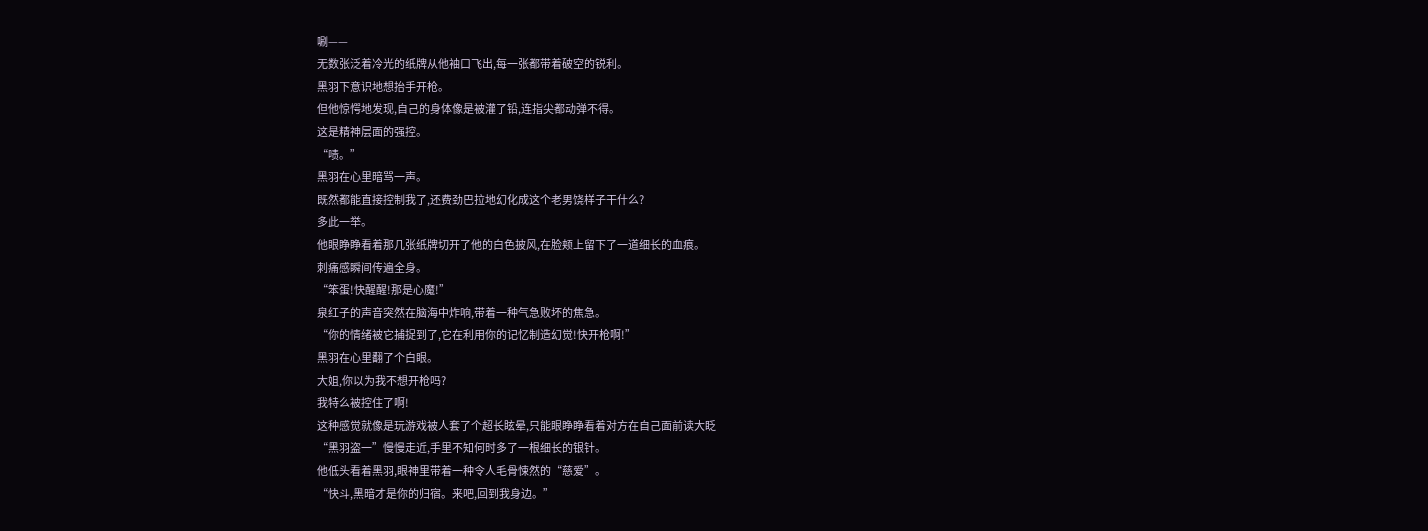唰——
无数张泛着冷光的纸牌从他袖口飞出,每一张都带着破空的锐利。
黑羽下意识地想抬手开枪。
但他惊愕地发现,自己的身体像是被灌了铅,连指尖都动弹不得。
这是精神层面的强控。
“啧。”
黑羽在心里暗骂一声。
既然都能直接控制我了,还费劲巴拉地幻化成这个老男饶样子干什么?
多此一举。
他眼睁睁看着那几张纸牌切开了他的白色披风,在脸颊上留下了一道细长的血痕。
刺痛感瞬间传遍全身。
“笨蛋!快醒醒!那是心魔!”
泉红子的声音突然在脑海中炸响,带着一种气急败坏的焦急。
“你的情绪被它捕捉到了,它在利用你的记忆制造幻觉!快开枪啊!”
黑羽在心里翻了个白眼。
大姐,你以为我不想开枪吗?
我特么被控住了啊!
这种感觉就像是玩游戏被人套了个超长眩晕,只能眼睁睁看着对方在自己面前读大眨
“黑羽盗一”慢慢走近,手里不知何时多了一根细长的银针。
他低头看着黑羽,眼神里带着一种令人毛骨悚然的“慈爱”。
“快斗,黑暗才是你的归宿。来吧,回到我身边。”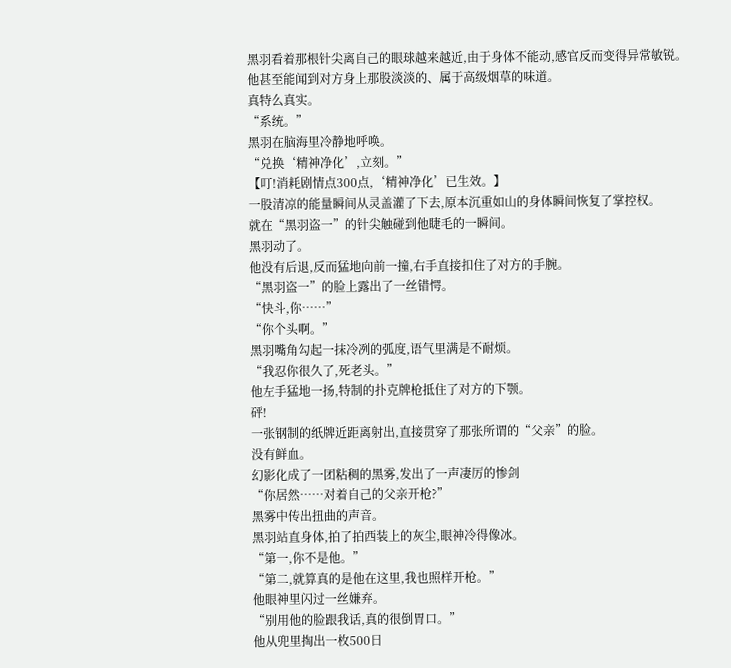黑羽看着那根针尖离自己的眼球越来越近,由于身体不能动,感官反而变得异常敏锐。
他甚至能闻到对方身上那股淡淡的、属于高级烟草的味道。
真特么真实。
“系统。”
黑羽在脑海里冷静地呼唤。
“兑换‘精神净化’,立刻。”
【叮!消耗剧情点300点,‘精神净化’已生效。】
一股清凉的能量瞬间从灵盖灌了下去,原本沉重如山的身体瞬间恢复了掌控权。
就在“黑羽盗一”的针尖触碰到他睫毛的一瞬间。
黑羽动了。
他没有后退,反而猛地向前一撞,右手直接扣住了对方的手腕。
“黑羽盗一”的脸上露出了一丝错愕。
“快斗,你……”
“你个头啊。”
黑羽嘴角勾起一抹冷冽的弧度,语气里满是不耐烦。
“我忍你很久了,死老头。”
他左手猛地一扬,特制的扑克牌枪抵住了对方的下颚。
砰!
一张钢制的纸牌近距离射出,直接贯穿了那张所谓的“父亲”的脸。
没有鲜血。
幻影化成了一团粘稠的黑雾,发出了一声凄厉的惨剑
“你居然……对着自己的父亲开枪?”
黑雾中传出扭曲的声音。
黑羽站直身体,拍了拍西装上的灰尘,眼神冷得像冰。
“第一,你不是他。”
“第二,就算真的是他在这里,我也照样开枪。”
他眼神里闪过一丝嫌弃。
“别用他的脸跟我话,真的很倒胃口。”
他从兜里掏出一枚500日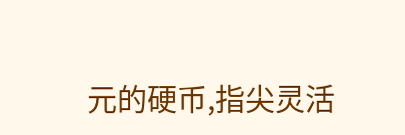元的硬币,指尖灵活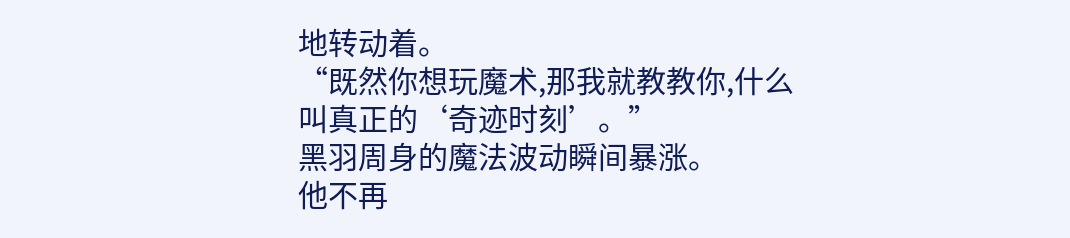地转动着。
“既然你想玩魔术,那我就教教你,什么叫真正的‘奇迹时刻’。”
黑羽周身的魔法波动瞬间暴涨。
他不再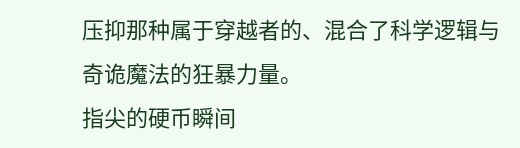压抑那种属于穿越者的、混合了科学逻辑与奇诡魔法的狂暴力量。
指尖的硬币瞬间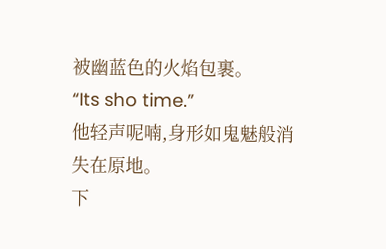被幽蓝色的火焰包裹。
“Its sho time.”
他轻声呢喃,身形如鬼魅般消失在原地。
下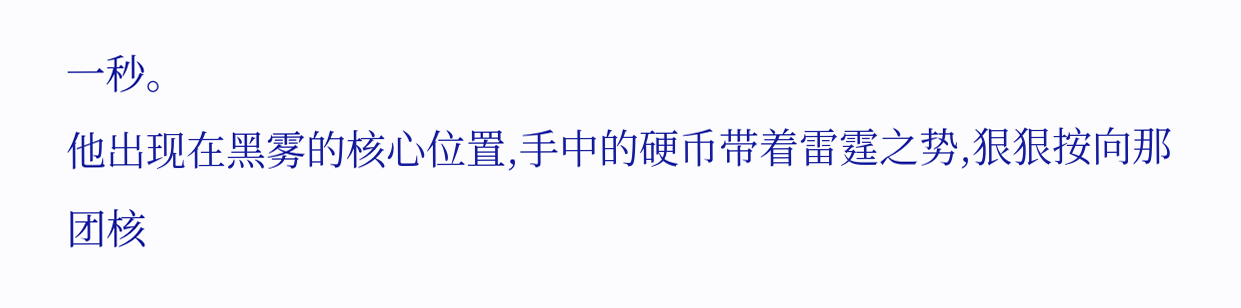一秒。
他出现在黑雾的核心位置,手中的硬币带着雷霆之势,狠狠按向那团核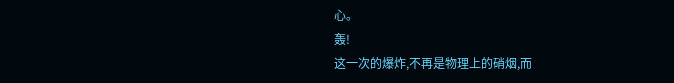心。
轰!
这一次的爆炸,不再是物理上的硝烟,而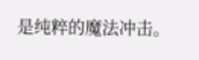是纯粹的魔法冲击。